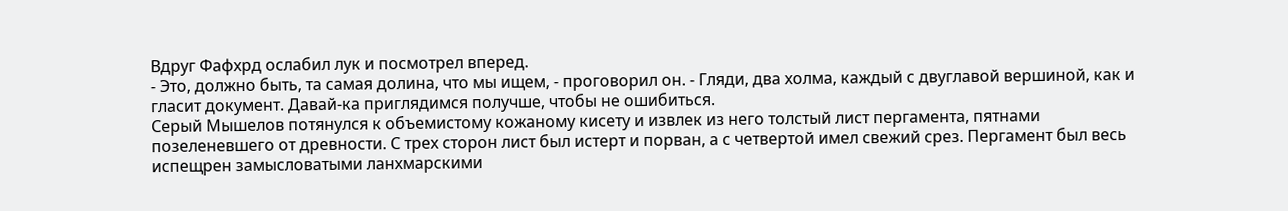Вдруг Фафхрд ослабил лук и посмотрел вперед.
- Это, должно быть, та самая долина, что мы ищем, - проговорил он. - Гляди, два холма, каждый с двуглавой вершиной, как и гласит документ. Давай-ка приглядимся получше, чтобы не ошибиться.
Серый Мышелов потянулся к объемистому кожаному кисету и извлек из него толстый лист пергамента, пятнами позеленевшего от древности. С трех сторон лист был истерт и порван, а с четвертой имел свежий срез. Пергамент был весь испещрен замысловатыми ланхмарскими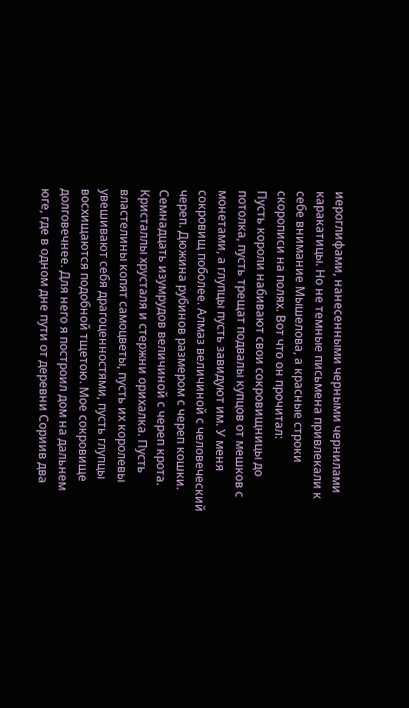иероглифами, нанесенными черными чернилами каракатицы. Но не темные письмена привлекали к себе внимание Мышелова, а красные строки скорописи на полях. Вот что он прочитал:
Пусть короли набивают свои сокровищницы до потолка, пусть трещат подвалы купцов от мешков с монетами, а глупцы пусть завидуют им. У меня сокровищ поболее. Алмаз величиной с человеческий череп. Дюжина рубинов размером с череп кошки. Семнадцать изумрудов величиной с череп крота. Кристаллы хрусталя и стержни орихалка. Пусть властелины копят самоцветы, пусть их королевы увешивают себя драгоценностями, пусть глупцы восхищаются подобной тщетою. Мое сокровище долговечнее. Для него я построил дом на дальнем юге, где в одном дне пути от деревни Сориив два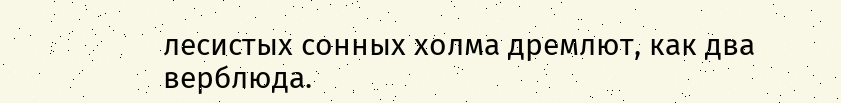лесистых сонных холма дремлют, как два верблюда.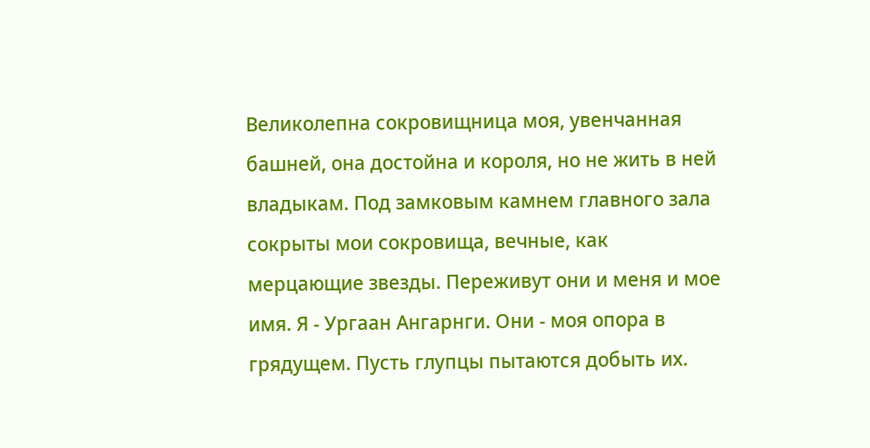Великолепна сокровищница моя, увенчанная башней, она достойна и короля, но не жить в ней владыкам. Под замковым камнем главного зала сокрыты мои сокровища, вечные, как мерцающие звезды. Переживут они и меня и мое имя. Я - Ургаан Ангарнги. Они - моя опора в грядущем. Пусть глупцы пытаются добыть их.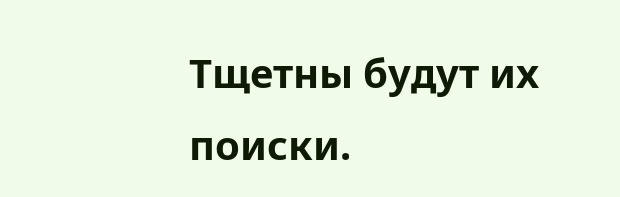Тщетны будут их поиски.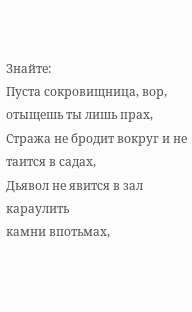Знайте:
Пуста сокровищница, вор,
отыщешь ты лишь прах,
Стража не бродит вокруг и не
таится в садах,
Дьявол не явится в зал караулить
камни впотьмах,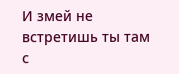И змей не встретишь ты там с